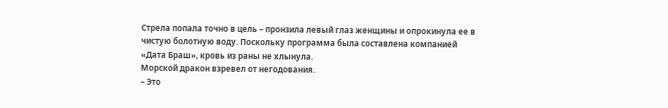Стрела попала точно в цель – пронзила левый глаз женщины и опрокинула ее в чистую болотную воду. Поскольку программа была составлена компанией «Дата Браш», кровь из раны не хлынула.
Морской дракон взревел от негодования.
– Это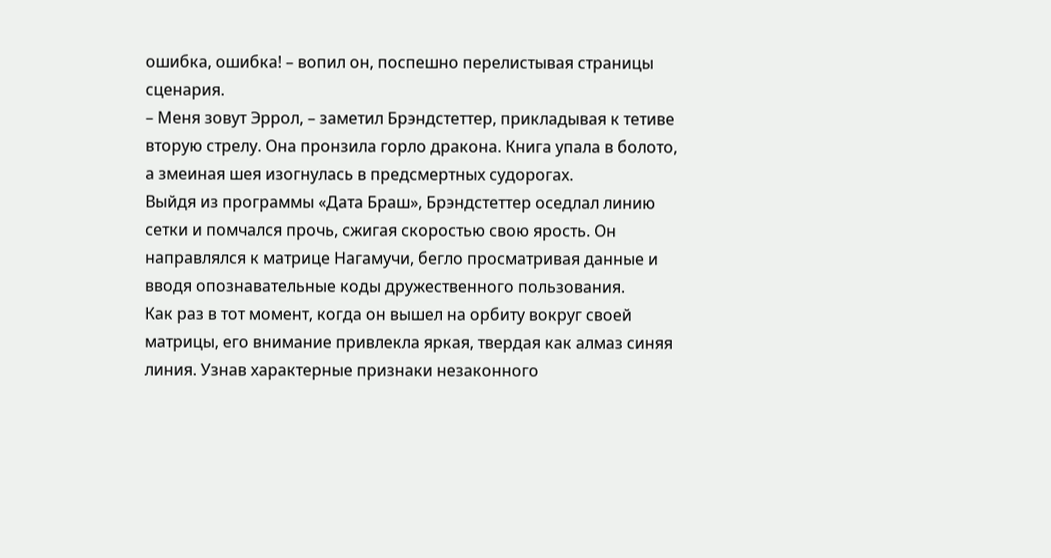ошибка, ошибка! – вопил он, поспешно перелистывая страницы сценария.
– Меня зовут Эррол, – заметил Брэндстеттер, прикладывая к тетиве вторую стрелу. Она пронзила горло дракона. Книга упала в болото, а змеиная шея изогнулась в предсмертных судорогах.
Выйдя из программы «Дата Браш», Брэндстеттер оседлал линию сетки и помчался прочь, сжигая скоростью свою ярость. Он направлялся к матрице Нагамучи, бегло просматривая данные и вводя опознавательные коды дружественного пользования.
Как раз в тот момент, когда он вышел на орбиту вокруг своей матрицы, его внимание привлекла яркая, твердая как алмаз синяя линия. Узнав характерные признаки незаконного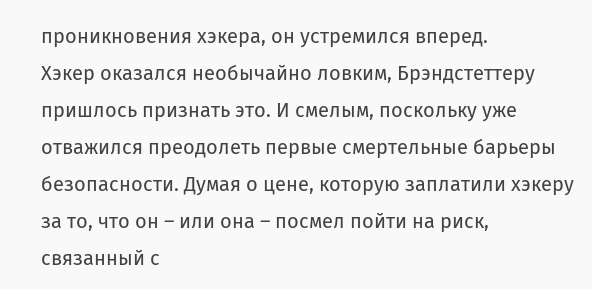проникновения хэкера, он устремился вперед.
Хэкер оказался необычайно ловким, Брэндстеттеру пришлось признать это. И смелым, поскольку уже отважился преодолеть первые смертельные барьеры безопасности. Думая о цене, которую заплатили хэкеру за то, что он – или она – посмел пойти на риск, связанный с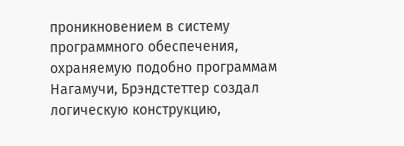проникновением в систему программного обеспечения, охраняемую подобно программам Нагамучи, Брэндстеттер создал логическую конструкцию,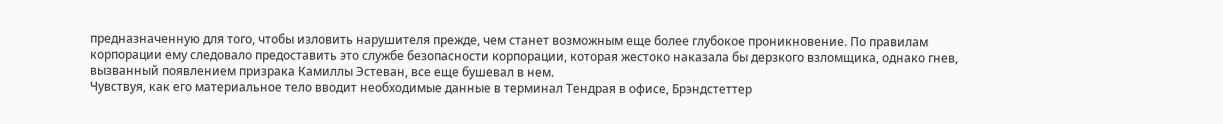предназначенную для того, чтобы изловить нарушителя прежде, чем станет возможным еще более глубокое проникновение. По правилам корпорации ему следовало предоставить это службе безопасности корпорации, которая жестоко наказала бы дерзкого взломщика, однако гнев, вызванный появлением призрака Камиллы Эстеван, все еще бушевал в нем.
Чувствуя, как его материальное тело вводит необходимые данные в терминал Тендрая в офисе, Брэндстеттер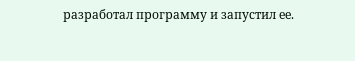разработал программу и запустил ее.